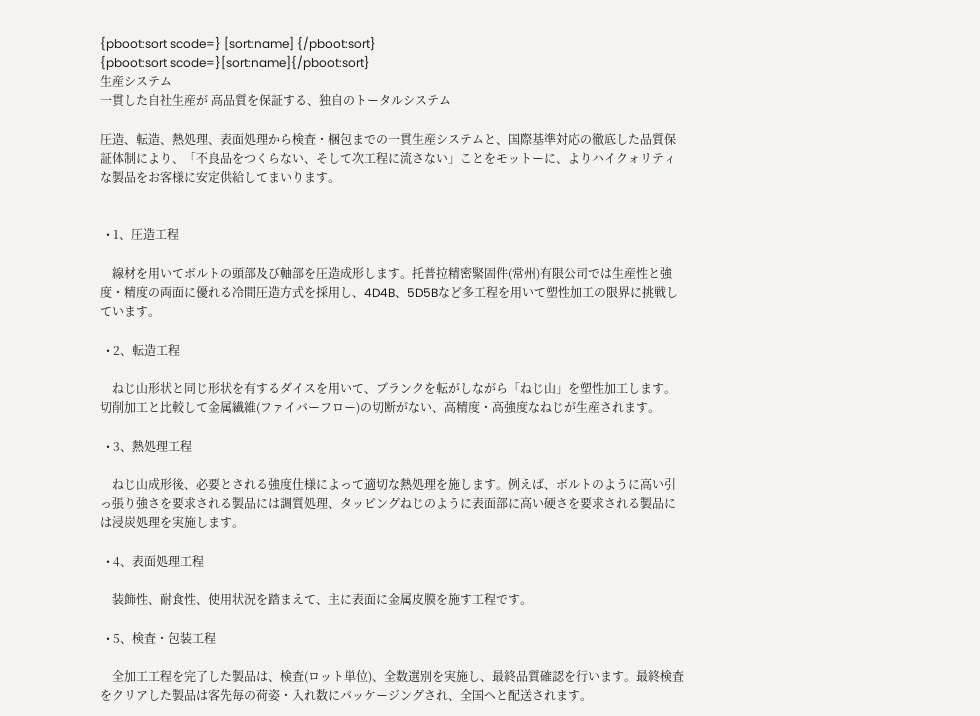{pboot:sort scode=} [sort:name] {/pboot:sort}
{pboot:sort scode=}[sort:name]{/pboot:sort}
生産システム
一貫した自社生産が 高品質を保証する、独自のトータルシステム

圧造、転造、熱処理、表面処理から検査・梱包までの一貫生産システムと、国際基準対応の徹底した品質保証体制により、「不良品をつくらない、そして次工程に流さない」ことをモットーに、よりハイクォリティな製品をお客様に安定供給してまいります。


  • 1、圧造工程

    線材を用いてボルトの頭部及び軸部を圧造成形します。托普拉精密緊固件(常州)有限公司では生産性と強度・精度の両面に優れる冷間圧造方式を採用し、4D4B、5D5Bなど多工程を用いて塑性加工の限界に挑戦しています。

  • 2、転造工程

    ねじ山形状と同じ形状を有するダイスを用いて、ブランクを転がしながら「ねじ山」を塑性加工します。切削加工と比較して金属繊維(ファイバーフロー)の切断がない、高精度・高強度なねじが生産されます。

  • 3、熱処理工程

    ねじ山成形後、必要とされる強度仕様によって適切な熱処理を施します。例えば、ボルトのように高い引っ張り強さを要求される製品には調質処理、タッピングねじのように表面部に高い硬さを要求される製品には浸炭処理を実施します。

  • 4、表面処理工程

    装飾性、耐食性、使用状況を踏まえて、主に表面に金属皮膜を施す工程です。

  • 5、検査・包装工程

    全加工工程を完了した製品は、検査(ロット単位)、全数選別を実施し、最終品質確認を行います。最終検査をクリアした製品は客先毎の荷姿・入れ数にパッケージングされ、全国へと配送されます。